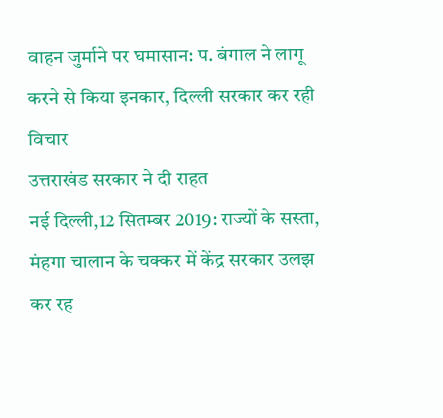वाहन जुर्माने पर घमासान: प. बंगाल ने लागू करने से किया इनकार, दिल्ली सरकार कर रही विचार
उत्तराखंड सरकार ने दी राहत
नई दिल्ली,12 सितम्बर 2019: राज्यों के सस्ता, मंहगा चालान के चक्कर में केंद्र सरकार उलझ कर रह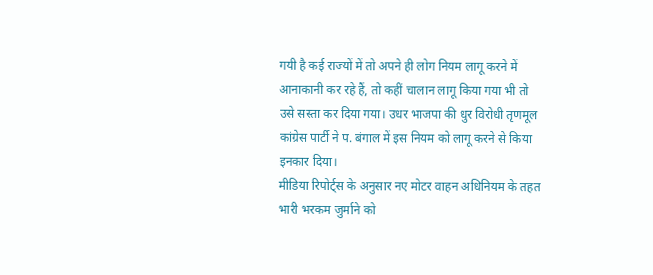गयी है कई राज्यों में तो अपने ही लोग नियम लागू करने में आनाकानी कर रहे हैं, तो कहीं चालान लागू किया गया भी तो उसे सस्ता कर दिया गया। उधर भाजपा की धुर विरोधी तृणमूल कांग्रेस पार्टी ने प. बंगाल में इस नियम को लागू करने से किया इनकार दिया।
मीडिया रिपोर्ट्स के अनुसार नए मोटर वाहन अधिनियम के तहत भारी भरकम जुर्माने को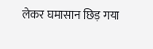लेकर घमासान छिड़ गया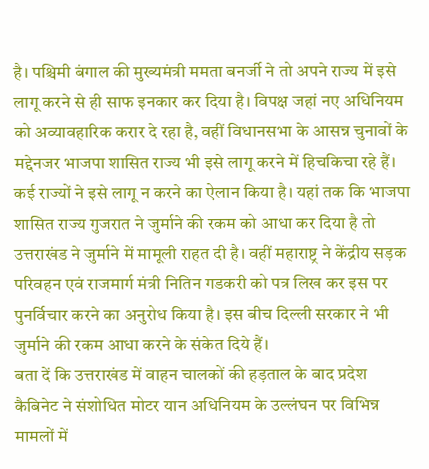है। पश्चिमी बंगाल की मुख्यमंत्री ममता बनर्जी ने तो अपने राज्य में इसे लागू करने से ही साफ इनकार कर दिया है। विपक्ष जहां नए अधिनियम को अव्यावहारिक करार दे रहा है, वहीं विधानसभा के आसन्न चुनावों के मद्देनजर भाजपा शासित राज्य भी इसे लागू करने में हिचकिचा रहे हैं। कई राज्यों ने इसे लागू न करने का ऐलान किया है। यहां तक कि भाजपा शासित राज्य गुजरात ने जुर्माने की रकम को आधा कर दिया है तो उत्तराखंड ने जुर्माने में मामूली राहत दी है। वहीं महाराष्ट्र ने केंद्रीय सड़क परिवहन एवं राजमार्ग मंत्री नितिन गडकरी को पत्र लिख कर इस पर पुनर्विचार करने का अनुरोध किया है। इस बीच दिल्ली सरकार ने भी जुर्माने की रकम आधा करने के संकेत दिये हैं।
बता दें कि उत्तराखंड में वाहन चालकों की हड़ताल के बाद प्रदेश कैबिनेट ने संशोधित मोटर यान अधिनियम के उल्लंघन पर विभिन्न मामलों में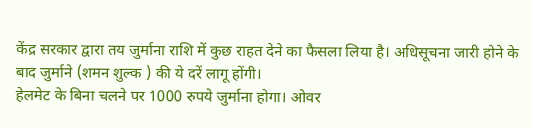केंद्र सरकार द्वारा तय जुर्माना राशि में कुछ राहत देने का फैसला लिया है। अधिसूचना जारी होने के बाद जुर्माने (शमन शुल्क ) की ये दरें लागू होंगी।
हेलमेट के बिना चलने पर 1000 रुपये जुर्माना होगा। ओवर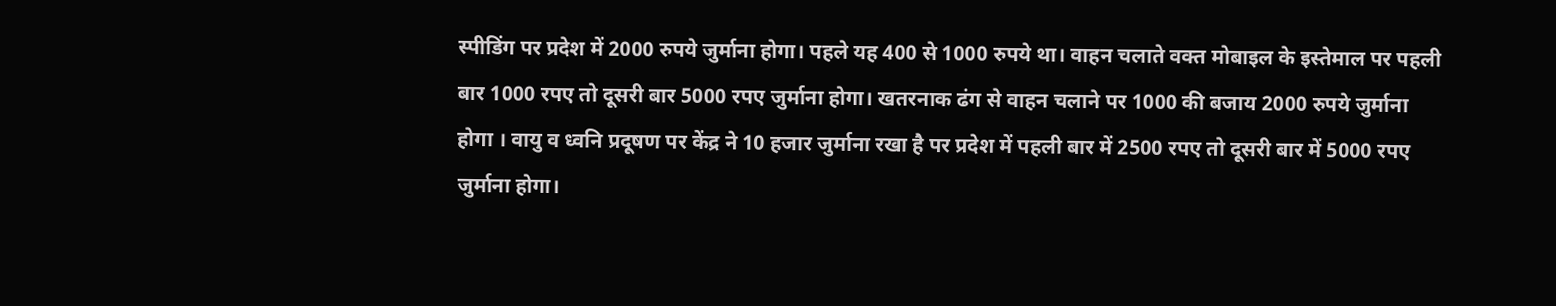स्पीडिंग पर प्रदेश में 2000 रुपये जुर्माना होगा। पहले यह 400 से 1000 रुपये था। वाहन चलाते वक्त मोबाइल के इस्तेमाल पर पहली बार 1000 रपए तो दूसरी बार 5000 रपए जुर्माना होगा। खतरनाक ढंग से वाहन चलाने पर 1000 की बजाय 2000 रुपये जुर्माना होगा । वायु व ध्वनि प्रदूषण पर केंद्र ने 10 हजार जुर्माना रखा है पर प्रदेश में पहली बार में 2500 रपए तो दूसरी बार में 5000 रपए जुर्माना होगा।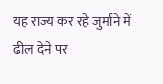यह राज्य कर रहे जुर्माने में ढील देने पर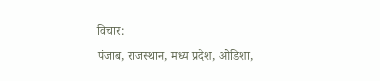विचार:
पंजाब, राजस्थान, मध्य प्रदेश, ओडिशा,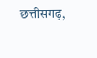छत्तीसगढ़,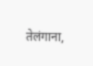तेलंगाना,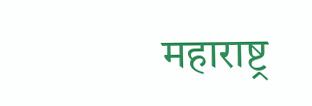महाराष्ट्र